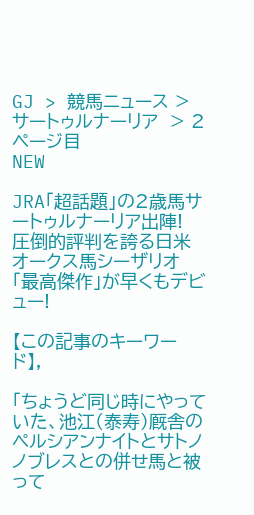GJ > 競馬ニュース > サートゥルナーリア  > 2ページ目
NEW

JRA「超話題」の2歳馬サートゥルナーリア出陣! 圧倒的評判を誇る日米オークス馬シーザリオ「最高傑作」が早くもデビュー!

【この記事のキーワード】,

「ちょうど同じ時にやっていた、池江(泰寿)厩舎のペルシアンナイトとサトノノブレスとの併せ馬と被って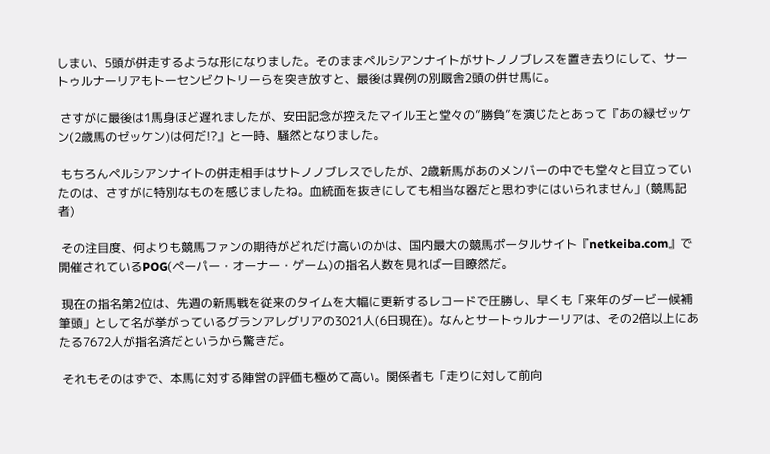しまい、5頭が併走するような形になりました。そのままペルシアンナイトがサトノノブレスを置き去りにして、サートゥルナーリアもトーセンビクトリーらを突き放すと、最後は異例の別厩舎2頭の併せ馬に。

 さすがに最後は1馬身ほど遅れましたが、安田記念が控えたマイル王と堂々の”勝負”を演じたとあって『あの緑ゼッケン(2歳馬のゼッケン)は何だ!?』と一時、騒然となりました。

 もちろんペルシアンナイトの併走相手はサトノノブレスでしたが、2歳新馬があのメンバーの中でも堂々と目立っていたのは、さすがに特別なものを感じましたね。血統面を抜きにしても相当な器だと思わずにはいられません」(競馬記者)

 その注目度、何よりも競馬ファンの期待がどれだけ高いのかは、国内最大の競馬ポータルサイト『netkeiba.com』で開催されているPOG(ペーパー・オーナー・ゲーム)の指名人数を見れば一目瞭然だ。

 現在の指名第2位は、先週の新馬戦を従来のタイムを大幅に更新するレコードで圧勝し、早くも「来年のダービー候補筆頭」として名が挙がっているグランアレグリアの3021人(6日現在)。なんとサートゥルナーリアは、その2倍以上にあたる7672人が指名済だというから驚きだ。

 それもそのはずで、本馬に対する陣営の評価も極めて高い。関係者も「走りに対して前向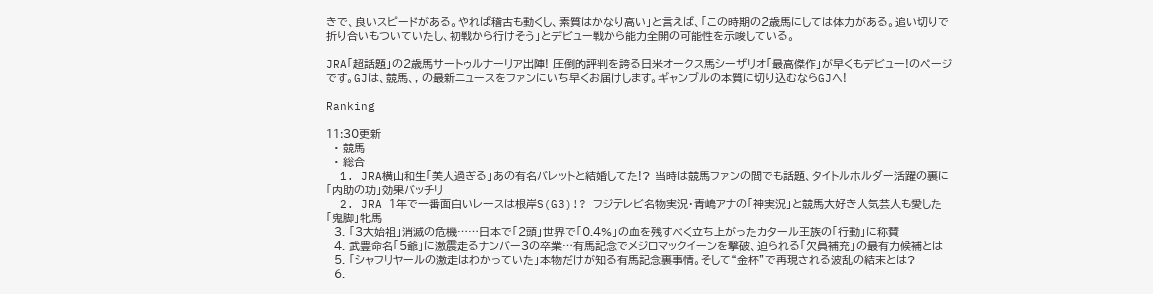きで、良いスピードがある。やれば稽古も動くし、素質はかなり高い」と言えば、「この時期の2歳馬にしては体力がある。追い切りで折り合いもついていたし、初戦から行けそう」とデビュー戦から能力全開の可能性を示唆している。

JRA「超話題」の2歳馬サートゥルナーリア出陣! 圧倒的評判を誇る日米オークス馬シーザリオ「最高傑作」が早くもデビュー!のページです。GJは、競馬、, の最新ニュースをファンにいち早くお届けします。ギャンブルの本質に切り込むならGJへ!

Ranking

11:30更新
  • 競馬
  • 総合
  1. JRA横山和生「美人過ぎる」あの有名バレットと結婚してた!? 当時は競馬ファンの間でも話題、タイトルホルダー活躍の裏に「内助の功」効果バッチリ
  2. JRA 1年で一番面白いレースは根岸S(G3)!? フジテレビ名物実況・青嶋アナの「神実況」と競馬大好き人気芸人も愛した「鬼脚」牝馬
  3. 「3大始祖」消滅の危機……日本で「2頭」世界で「0.4%」の血を残すべく立ち上がったカタール王族の「行動」に称賛
  4. 武豊命名「5爺」に激震走るナンバー3の卒業…有馬記念でメジロマックイーンを撃破、迫られる「欠員補充」の最有力候補とは
  5. 「シャフリヤールの激走はわかっていた」本物だけが知る有馬記念裏事情。そして“金杯”で再現される波乱の結末とは?
  6.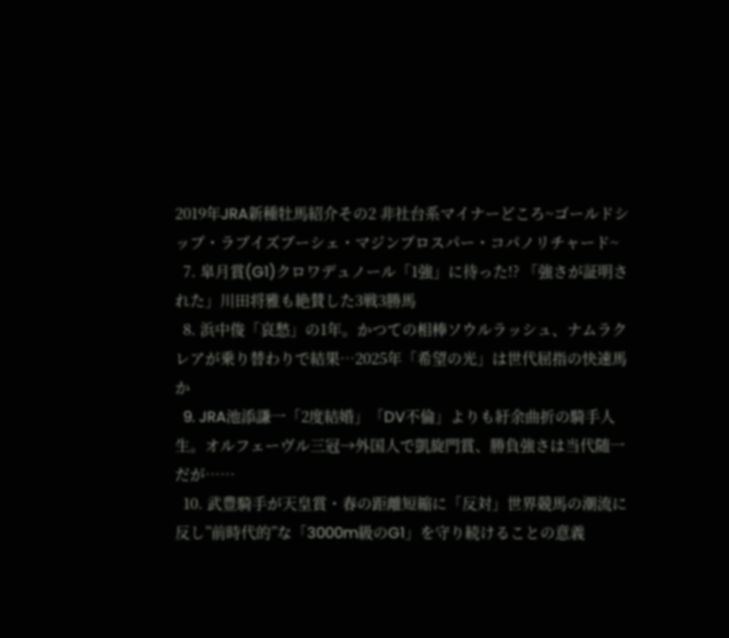2019年JRA新種牡馬紹介その2 非社台系マイナーどころ~ゴールドシップ・ラブイズブーシェ・マジンプロスパー・コパノリチャード~
  7. 皐月賞(G1)クロワデュノール「1強」に待った!? 「強さが証明された」川田将雅も絶賛した3戦3勝馬
  8. 浜中俊「哀愁」の1年。かつての相棒ソウルラッシュ、ナムラクレアが乗り替わりで結果…2025年「希望の光」は世代屈指の快速馬か
  9. JRA池添謙一「2度結婚」「DV不倫」よりも紆余曲折の騎手人生。オルフェーヴル三冠→外国人で凱旋門賞、勝負強さは当代随一だが……
  10. 武豊騎手が天皇賞・春の距離短縮に「反対」世界競馬の潮流に反し”前時代的”な「3000m級のG1」を守り続けることの意義